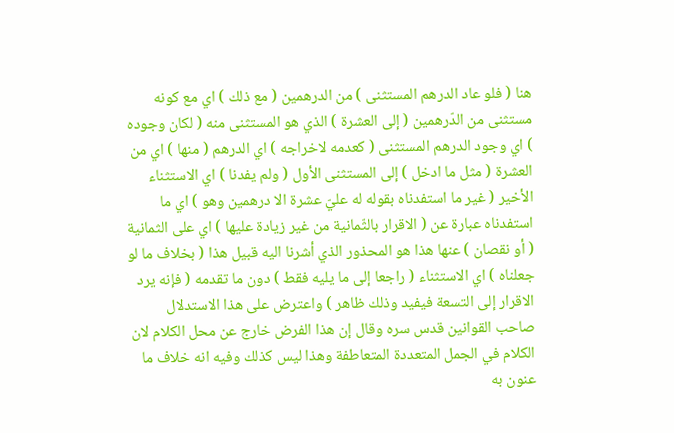هنا ( فلو عاد الدرهم المستثنى ) من الدرهمين ( مع ذلك ) اي مع كونه مستثنى من الدّرهمين ( إلى العشرة ) الذي هو المستثنى منه ( لكان وجوده ) اي وجود الدرهم المستثنى ( كعدمه لاخراجه ) اي الدرهم ( منها ) اي من العشرة ( مثل ما ادخل ) إلى المستثنى الأول ( ولم يفدنا ) اي الاستثناء الأخير ( غير ما استفدناه بقوله له عليّ عشرة الا درهمين وهو ) اي ما استفدناه عبارة عن ( الاقرار بالثّمانية من غير زيادة عليها ) اي على الثمانية ( أو نقصان ) عنها هذا هو المحذور الذي أشرنا اليه قبيل هذا ( بخلاف ما لو جعلناه ) اي الاستثناء ( راجعا إلى ما يليه فقط ) دون ما تقدمه ( فإنه يرد الاقرار إلى التسعة فيفيد وذلك ظاهر ) واعترض على هذا الاستدلال صاحب القوانين قدس سره وقال إن هذا الفرض خارج عن محل الكلام لان الكلام في الجمل المتعددة المتعاطفة وهذا ليس كذلك وفيه انه خلاف ما عنون به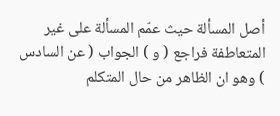أصل المسألة حيث عمّم المسألة على غير المتعاطفة فراجع ( و ) الجواب ( عن السادس ) وهو ان الظاهر من حال المتكلم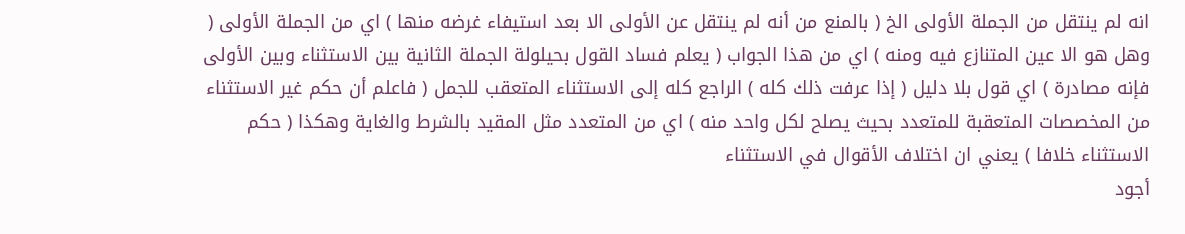انه لم ينتقل من الجملة الأولى الخ ( بالمنع من أنه لم ينتقل عن الأولى الا بعد استيفاء غرضه منها ) اي من الجملة الأولى ( وهل هو الا عين المتنازع فيه ومنه ) اي من هذا الجواب ( يعلم فساد القول بحيلولة الجملة الثانية بين الاستثناء وبين الأولى فإنه مصادرة ) اي قول بلا دليل ( إذا عرفت ذلك كله ) الراجع كله إلى الاستثناء المتعقب للجمل ( فاعلم أن حكم غير الاستثناء من المخصصات المتعقبة للمتعدد بحيث يصلح لكل واحد منه ) اي من المتعدد مثل المقيد بالشرط والغاية وهكذا ( حكم الاستثناء خلافا ) يعني ان اختلاف الأقوال في الاستثناء
أجود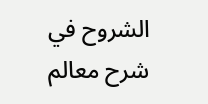الشروح في شرح معالم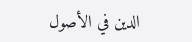الدين في الأصول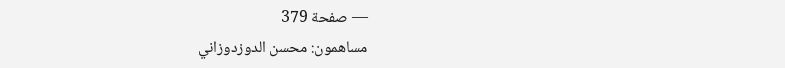— صفحة 379
مساهمون: محسن الدوزدوزاني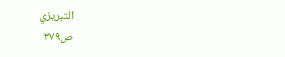التبريزي
ص٣٧٩